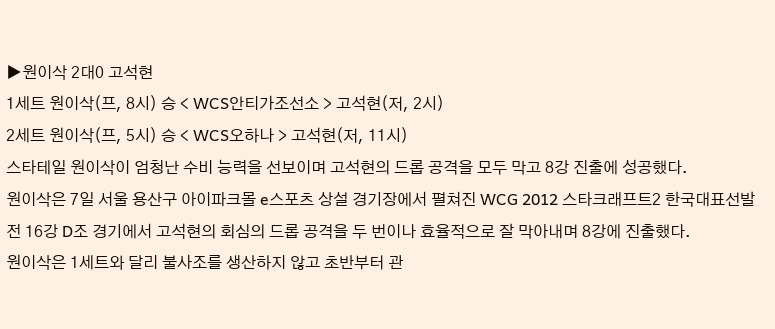▶원이삭 2대0 고석현
1세트 원이삭(프, 8시) 승 < WCS안티가조선소 > 고석현(저, 2시)
2세트 원이삭(프, 5시) 승 < WCS오하나 > 고석현(저, 11시)
스타테일 원이삭이 엄청난 수비 능력을 선보이며 고석현의 드롭 공격을 모두 막고 8강 진출에 성공했다.
원이삭은 7일 서울 용산구 아이파크몰 e스포츠 상설 경기장에서 펼쳐진 WCG 2012 스타크래프트2 한국대표선발전 16강 D조 경기에서 고석현의 회심의 드롭 공격을 두 번이나 효율적으로 잘 막아내며 8강에 진출했다.
원이삭은 1세트와 달리 불사조를 생산하지 않고 초반부터 관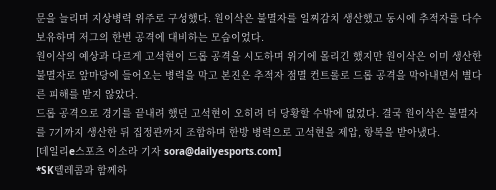문을 늘리며 지상병력 위주로 구성했다. 원이삭은 불멸자를 일찌감치 생산했고 동시에 추적자를 다수 보유하며 저그의 한번 공격에 대비하는 모습이었다.
원이삭의 예상과 다르게 고석현이 드롭 공격을 시도하며 위기에 몰리긴 했지만 원이삭은 이미 생산한 불멸자로 앞마당에 들어오는 병력을 막고 본진은 추적자 점멸 컨트롤로 드롭 공격을 막아내면서 별다른 피해를 받지 않았다.
드롭 공격으로 경기를 끝내려 했던 고석현이 오히려 더 당황할 수밖에 없었다. 결국 원이삭은 불멸자를 7기까지 생산한 뒤 집정관까지 조합하며 한방 병력으로 고석현을 제압, 항복을 받아냈다.
[데일리e스포츠 이소라 기자 sora@dailyesports.com]
*SK텔레콤과 함께하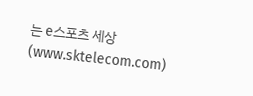는 e스포츠 세상(www.sktelecom.com)